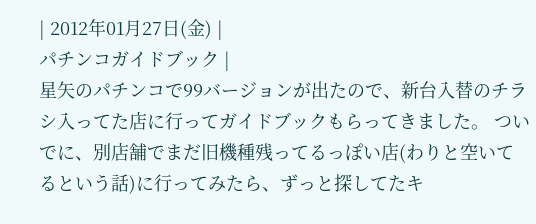| 2012年01月27日(金) |
パチンコガイドブック |
星矢のパチンコで99バージョンが出たので、新台入替のチラシ入ってた店に行ってガイドブックもらってきました。 ついでに、別店舗でまだ旧機種残ってるっぽい店(わりと空いてるという話)に行ってみたら、ずっと探してたキ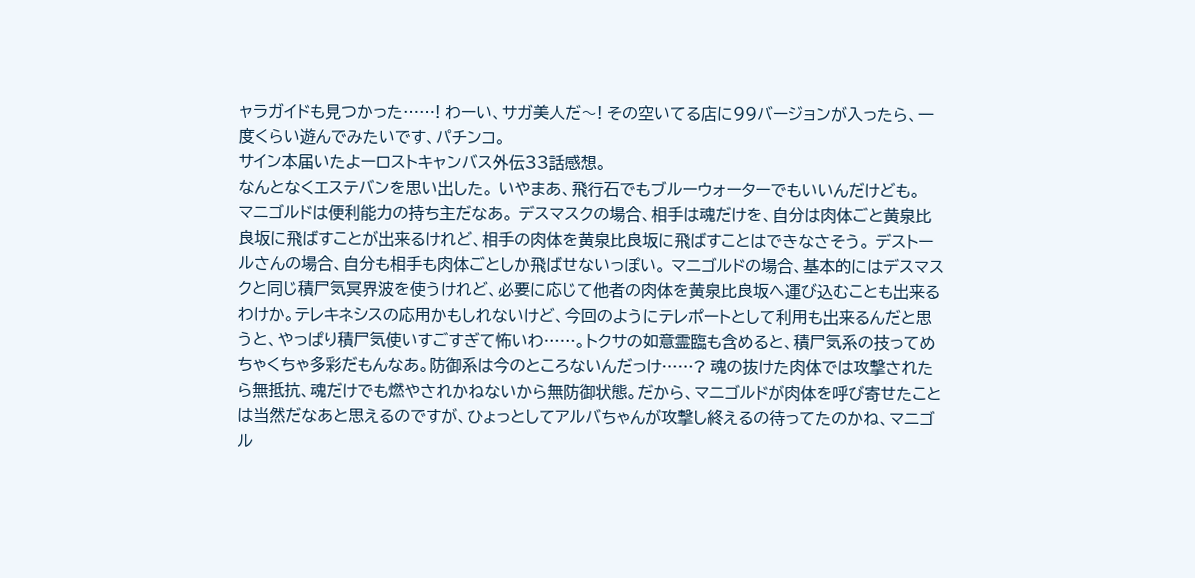ャラガイドも見つかった……! わーい、サガ美人だ〜! その空いてる店に99バージョンが入ったら、一度くらい遊んでみたいです、パチンコ。
サイン本届いたよーロストキャンバス外伝33話感想。
なんとなくエステバンを思い出した。 いやまあ、飛行石でもブルーウォーターでもいいんだけども。
マニゴルドは便利能力の持ち主だなあ。 デスマスクの場合、相手は魂だけを、自分は肉体ごと黄泉比良坂に飛ばすことが出来るけれど、相手の肉体を黄泉比良坂に飛ばすことはできなさそう。 デストールさんの場合、自分も相手も肉体ごとしか飛ばせないっぽい。 マニゴルドの場合、基本的にはデスマスクと同じ積尸気冥界波を使うけれど、必要に応じて他者の肉体を黄泉比良坂へ運び込むことも出来るわけか。テレキネシスの応用かもしれないけど、今回のようにテレポートとして利用も出来るんだと思うと、やっぱり積尸気使いすごすぎて怖いわ……。トクサの如意霊臨も含めると、積尸気系の技ってめちゃくちゃ多彩だもんなあ。防御系は今のところないんだっけ……? 魂の抜けた肉体では攻撃されたら無抵抗、魂だけでも燃やされかねないから無防御状態。だから、マニゴルドが肉体を呼び寄せたことは当然だなあと思えるのですが、ひょっとしてアルバちゃんが攻撃し終えるの待ってたのかね、マニゴル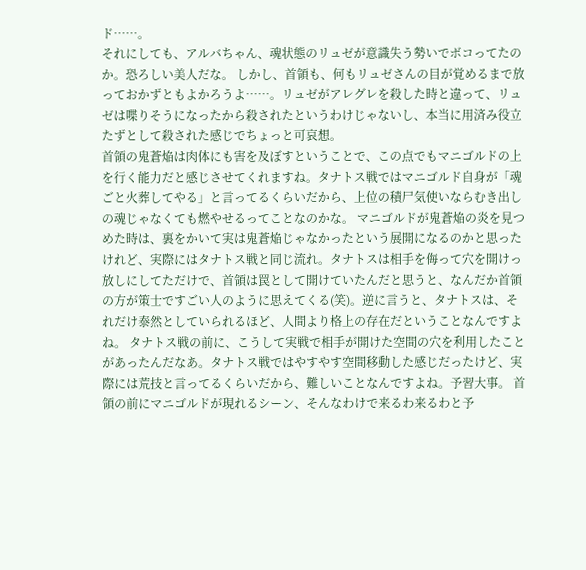ド……。
それにしても、アルバちゃん、魂状態のリュゼが意識失う勢いでボコってたのか。恐ろしい美人だな。 しかし、首領も、何もリュゼさんの目が覚めるまで放っておかずともよかろうよ……。リュゼがアレグレを殺した時と違って、リュゼは喋りそうになったから殺されたというわけじゃないし、本当に用済み役立たずとして殺された感じでちょっと可哀想。
首領の鬼蒼焔は肉体にも害を及ぼすということで、この点でもマニゴルドの上を行く能力だと感じさせてくれますね。タナトス戦ではマニゴルド自身が「魂ごと火葬してやる」と言ってるくらいだから、上位の積尸気使いならむき出しの魂じゃなくても燃やせるってことなのかな。 マニゴルドが鬼蒼焔の炎を見つめた時は、裏をかいて実は鬼蒼焔じゃなかったという展開になるのかと思ったけれど、実際にはタナトス戦と同じ流れ。タナトスは相手を侮って穴を開けっ放しにしてただけで、首領は罠として開けていたんだと思うと、なんだか首領の方が策士ですごい人のように思えてくる(笑)。逆に言うと、タナトスは、それだけ泰然としていられるほど、人間より格上の存在だということなんですよね。 タナトス戦の前に、こうして実戦で相手が開けた空間の穴を利用したことがあったんだなあ。タナトス戦ではやすやす空間移動した感じだったけど、実際には荒技と言ってるくらいだから、難しいことなんですよね。予習大事。 首領の前にマニゴルドが現れるシーン、そんなわけで来るわ来るわと予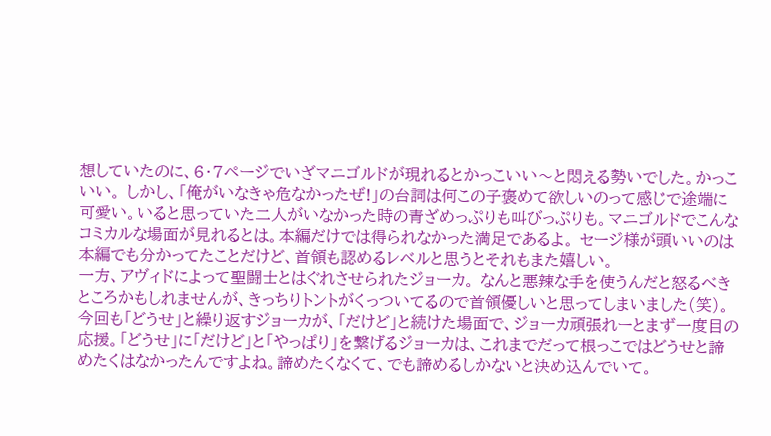想していたのに、6・7ページでいざマニゴルドが現れるとかっこいい〜と悶える勢いでした。かっこいい。 しかし、「俺がいなきゃ危なかったぜ!」の台詞は何この子褒めて欲しいのって感じで途端に可愛い。いると思っていた二人がいなかった時の青ざめっぷりも叫びっぷりも。マニゴルドでこんなコミカルな場面が見れるとは。本編だけでは得られなかった満足であるよ。 セージ様が頭いいのは本編でも分かってたことだけど、首領も認めるレベルと思うとそれもまた嬉しい。
一方、アヴィドによって聖闘士とはぐれさせられたジョーカ。 なんと悪辣な手を使うんだと怒るべきところかもしれませんが、きっちりトントがくっついてるので首領優しいと思ってしまいました(笑)。 今回も「どうせ」と繰り返すジョーカが、「だけど」と続けた場面で、ジョーカ頑張れーとまず一度目の応援。「どうせ」に「だけど」と「やっぱり」を繋げるジョーカは、これまでだって根っこではどうせと諦めたくはなかったんですよね。諦めたくなくて、でも諦めるしかないと決め込んでいて。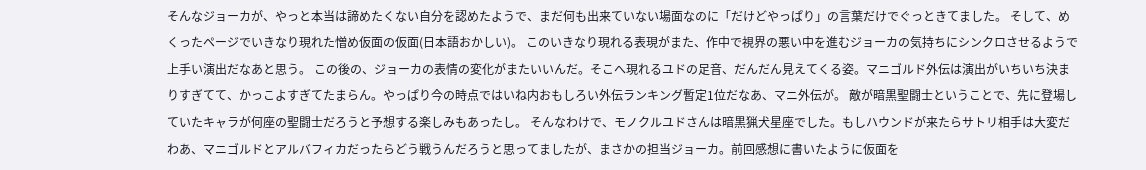そんなジョーカが、やっと本当は諦めたくない自分を認めたようで、まだ何も出来ていない場面なのに「だけどやっぱり」の言葉だけでぐっときてました。 そして、めくったページでいきなり現れた憎め仮面の仮面(日本語おかしい)。 このいきなり現れる表現がまた、作中で視界の悪い中を進むジョーカの気持ちにシンクロさせるようで上手い演出だなあと思う。 この後の、ジョーカの表情の変化がまたいいんだ。そこへ現れるユドの足音、だんだん見えてくる姿。マニゴルド外伝は演出がいちいち決まりすぎてて、かっこよすぎてたまらん。やっぱり今の時点ではいね内おもしろい外伝ランキング暫定1位だなあ、マニ外伝が。 敵が暗黒聖闘士ということで、先に登場していたキャラが何座の聖闘士だろうと予想する楽しみもあったし。 そんなわけで、モノクルユドさんは暗黒猟犬星座でした。もしハウンドが来たらサトリ相手は大変だわあ、マニゴルドとアルバフィカだったらどう戦うんだろうと思ってましたが、まさかの担当ジョーカ。前回感想に書いたように仮面を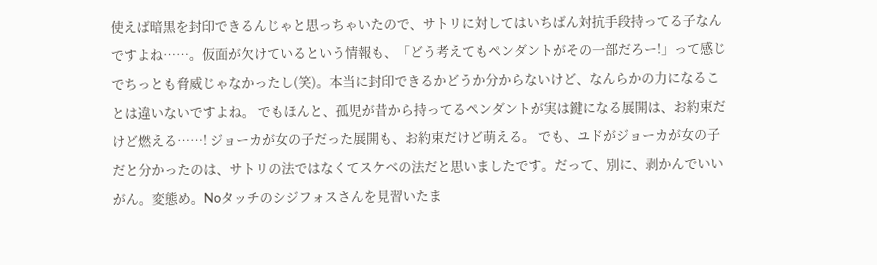使えば暗黒を封印できるんじゃと思っちゃいたので、サトリに対してはいちばん対抗手段持ってる子なんですよね……。仮面が欠けているという情報も、「どう考えてもペンダントがその一部だろー!」って感じでちっとも脅威じゃなかったし(笑)。本当に封印できるかどうか分からないけど、なんらかの力になることは違いないですよね。 でもほんと、孤児が昔から持ってるペンダントが実は鍵になる展開は、お約束だけど燃える……! ジョーカが女の子だった展開も、お約束だけど萌える。 でも、ユドがジョーカが女の子だと分かったのは、サトリの法ではなくてスケベの法だと思いましたです。だって、別に、剥かんでいいがん。変態め。Noタッチのシジフォスさんを見習いたま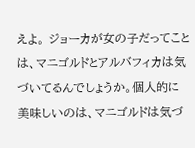えよ。 ジョーカが女の子だってことは、マニゴルドとアルバフィカは気づいてるんでしょうか。個人的に美味しいのは、マニゴルドは気づ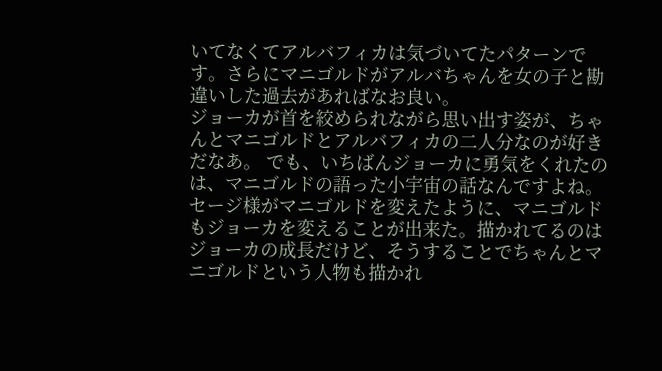いてなくてアルバフィカは気づいてたパターンです。さらにマニゴルドがアルバちゃんを女の子と勘違いした過去があればなお良い。
ジョーカが首を絞められながら思い出す姿が、ちゃんとマニゴルドとアルバフィカの二人分なのが好きだなあ。 でも、いちばんジョーカに勇気をくれたのは、マニゴルドの語った小宇宙の話なんですよね。セージ様がマニゴルドを変えたように、マニゴルドもジョーカを変えることが出来た。描かれてるのはジョーカの成長だけど、そうすることでちゃんとマニゴルドという人物も描かれ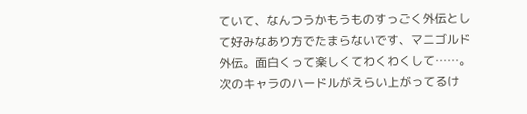ていて、なんつうかもうものすっごく外伝として好みなあり方でたまらないです、マニゴルド外伝。面白くって楽しくてわくわくして……。次のキャラのハードルがえらい上がってるけ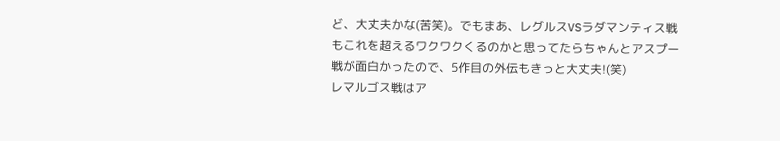ど、大丈夫かな(苦笑)。でもまあ、レグルスVSラダマンティス戦もこれを超えるワクワクくるのかと思ってたらちゃんとアスプー戦が面白かったので、5作目の外伝もきっと大丈夫!(笑)
レマルゴス戦はア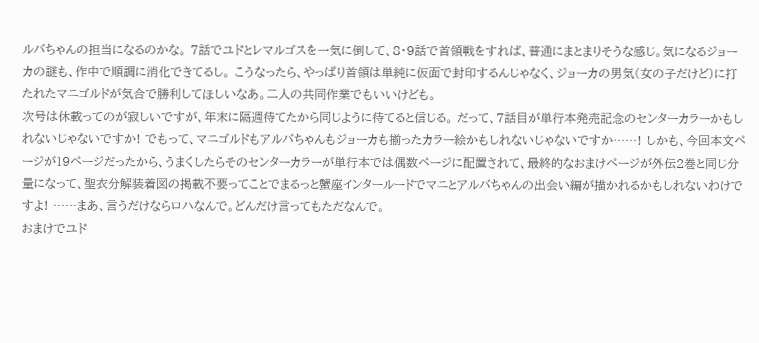ルバちゃんの担当になるのかな。 7話でユドとレマルゴスを一気に倒して、8・9話で首領戦をすれば、普通にまとまりそうな感じ。気になるジョーカの謎も、作中で順調に消化できてるし。 こうなったら、やっぱり首領は単純に仮面で封印するんじゃなく、ジョーカの男気(女の子だけど)に打たれたマニゴルドが気合で勝利してほしいなあ。二人の共同作業でもいいけども。
次号は休載ってのが寂しいですが、年末に隔週待てたから同じように待てると信じる。 だって、7話目が単行本発売記念のセンターカラーかもしれないじゃないですか! でもって、マニゴルドもアルバちゃんもジョーカも揃ったカラー絵かもしれないじゃないですか……! しかも、今回本文ページが19ページだったから、うまくしたらそのセンターカラーが単行本では偶数ページに配置されて、最終的なおまけページが外伝2巻と同じ分量になって、聖衣分解装着図の掲載不要ってことでまるっと蟹座インタールードでマニとアルバちゃんの出会い編が描かれるかもしれないわけですよ! ……まあ、言うだけならロハなんで。どんだけ言ってもただなんで。
おまけでユド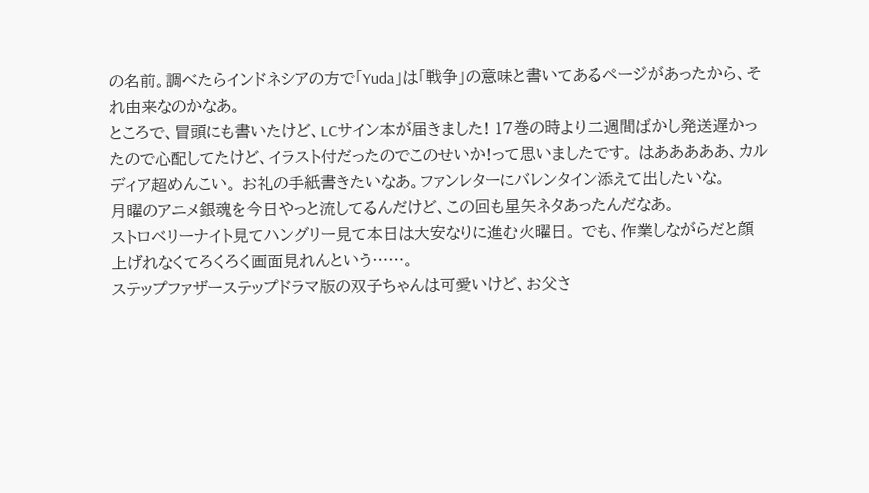の名前。調べたらインドネシアの方で「Yuda」は「戦争」の意味と書いてあるページがあったから、それ由来なのかなあ。
ところで、冒頭にも書いたけど、LCサイン本が届きました! 17巻の時より二週間ばかし発送遅かったので心配してたけど、イラスト付だったのでこのせいか!って思いましたです。 はあああああ、カルディア超めんこい。 お礼の手紙書きたいなあ。ファンレターにバレンタイン添えて出したいな。
月曜のアニメ銀魂を今日やっと流してるんだけど、この回も星矢ネタあったんだなあ。
ストロベリーナイト見てハングリー見て本日は大安なりに進む火曜日。 でも、作業しながらだと顔上げれなくてろくろく画面見れんという……。
ステップファザーステップドラマ版の双子ちゃんは可愛いけど、お父さ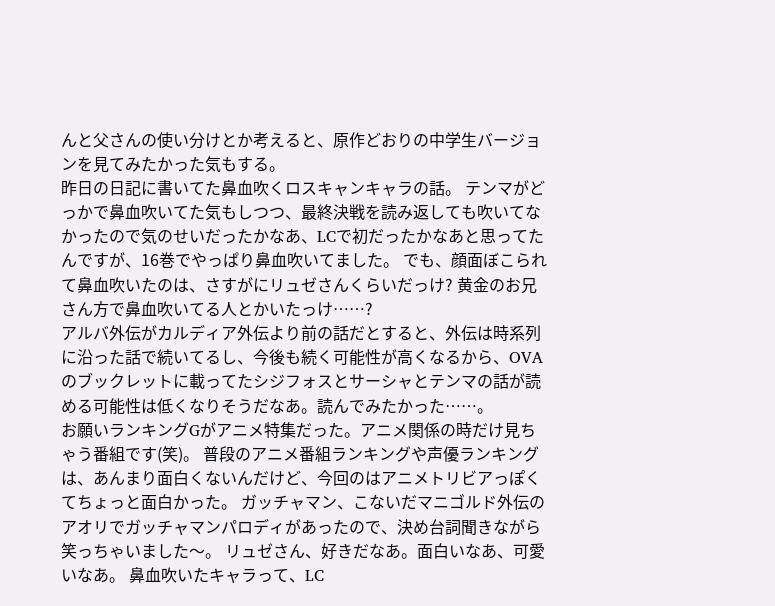んと父さんの使い分けとか考えると、原作どおりの中学生バージョンを見てみたかった気もする。
昨日の日記に書いてた鼻血吹くロスキャンキャラの話。 テンマがどっかで鼻血吹いてた気もしつつ、最終決戦を読み返しても吹いてなかったので気のせいだったかなあ、LCで初だったかなあと思ってたんですが、16巻でやっぱり鼻血吹いてました。 でも、顔面ぼこられて鼻血吹いたのは、さすがにリュゼさんくらいだっけ? 黄金のお兄さん方で鼻血吹いてる人とかいたっけ……?
アルバ外伝がカルディア外伝より前の話だとすると、外伝は時系列に沿った話で続いてるし、今後も続く可能性が高くなるから、OVAのブックレットに載ってたシジフォスとサーシャとテンマの話が読める可能性は低くなりそうだなあ。読んでみたかった……。
お願いランキングGがアニメ特集だった。アニメ関係の時だけ見ちゃう番組です(笑)。 普段のアニメ番組ランキングや声優ランキングは、あんまり面白くないんだけど、今回のはアニメトリビアっぽくてちょっと面白かった。 ガッチャマン、こないだマニゴルド外伝のアオリでガッチャマンパロディがあったので、決め台詞聞きながら笑っちゃいました〜。 リュゼさん、好きだなあ。面白いなあ、可愛いなあ。 鼻血吹いたキャラって、LC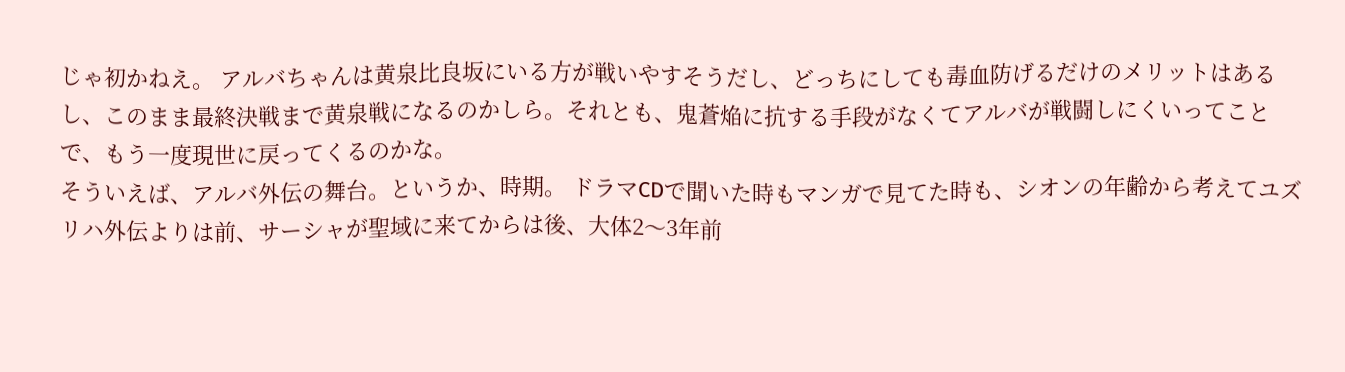じゃ初かねえ。 アルバちゃんは黄泉比良坂にいる方が戦いやすそうだし、どっちにしても毒血防げるだけのメリットはあるし、このまま最終決戦まで黄泉戦になるのかしら。それとも、鬼蒼焔に抗する手段がなくてアルバが戦闘しにくいってことで、もう一度現世に戻ってくるのかな。
そういえば、アルバ外伝の舞台。というか、時期。 ドラマCDで聞いた時もマンガで見てた時も、シオンの年齢から考えてユズリハ外伝よりは前、サーシャが聖域に来てからは後、大体2〜3年前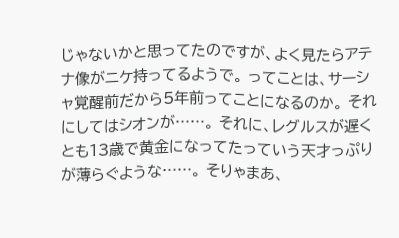じゃないかと思ってたのですが、よく見たらアテナ像がニケ持ってるようで。 ってことは、サーシャ覚醒前だから5年前ってことになるのか。 それにしてはシオンが……。 それに、レグルスが遅くとも13歳で黄金になってたっていう天才っぷりが薄らぐような……。 そりゃまあ、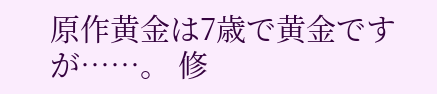原作黄金は7歳で黄金ですが……。 修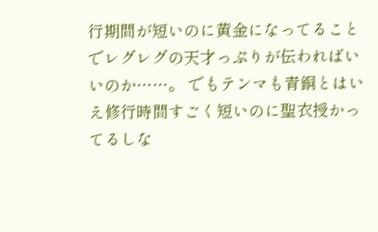行期間が短いのに黄金になってることでレグレグの天才っぷりが伝わればいいのか……。 でもテンマも青銅とはいえ修行時間すごく短いのに聖衣授かってるしな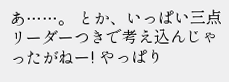あ……。 とか、いっぱい三点リーダーつきで考え込んじゃったがねー! やっぱり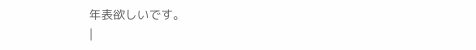年表欲しいです。
|